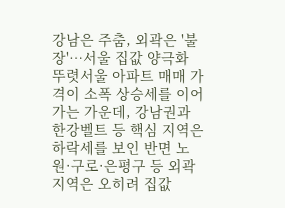강남은 주춤, 외곽은 '불장'…서울 집값 양극화 뚜렷서울 아파트 매매 가격이 소폭 상승세를 이어가는 가운데, 강남권과 한강벨트 등 핵심 지역은 하락세를 보인 반면 노원·구로·은평구 등 외곽 지역은 오히려 집값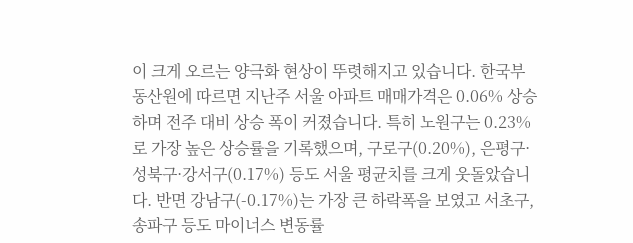이 크게 오르는 양극화 현상이 뚜렷해지고 있습니다. 한국부동산원에 따르면 지난주 서울 아파트 매매가격은 0.06% 상승하며 전주 대비 상승 폭이 커졌습니다. 특히 노원구는 0.23%로 가장 높은 상승률을 기록했으며, 구로구(0.20%), 은평구·성북구·강서구(0.17%) 등도 서울 평균치를 크게 웃돌았습니다. 반면 강남구(-0.17%)는 가장 큰 하락폭을 보였고 서초구, 송파구 등도 마이너스 변동률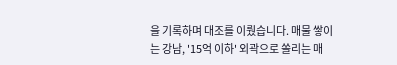을 기록하며 대조를 이뤘습니다. 매물 쌓이는 강남, '15억 이하' 외곽으로 쏠리는 매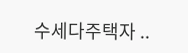수세다주택자 ..